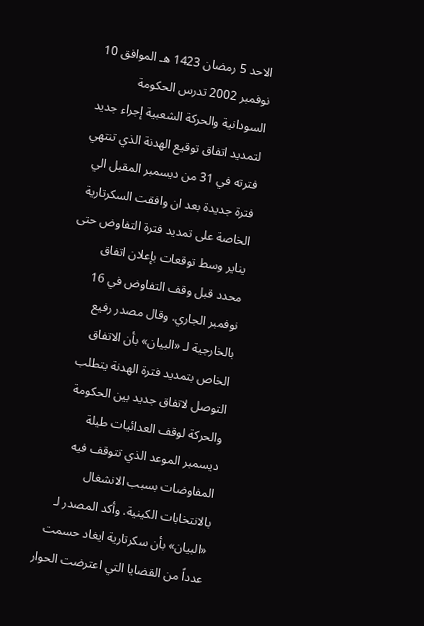الاحد 5 رمضان 1423 هـ الموافق 10 نوفمبر 2002 تدرس الحكومة السودانية والحركة الشعبية إجراء جديد لتمديد اتفاق توقيع الهدنة الذي تنتهي فترته في 31 من ديسمبر المقبل الي فترة جديدة بعد ان وافقت السكرتارية الخاصة على تمديد فترة التفاوض حتى يناير وسط توقعات بإعلان اتفاق محدد قبل وقف التفاوض في 16 نوفمبر الجاري. وقال مصدر رفيع بالخارجية لـ «البيان» بأن الاتفاق الخاص بتمديد فترة الهدنة يتطلب التوصل لاتفاق جديد بين الحكومة والحركة لوقف العدائيات طيلة ديسمبر الموعد الذي تتوقف فيه المفاوضات بسبب الانشغال بالانتخابات الكينية. وأكد المصدر لـ «البيان» بأن سكرتارية ايغاد حسمت عدداً من القضايا التي اعترضت الحوار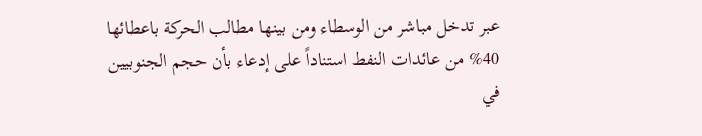عبر تدخل مباشر من الوسطاء ومن بينها مطالب الحركة باعطائها 40% من عائدات النفط استناداً على إدعاء بأن حجم الجنوبيين في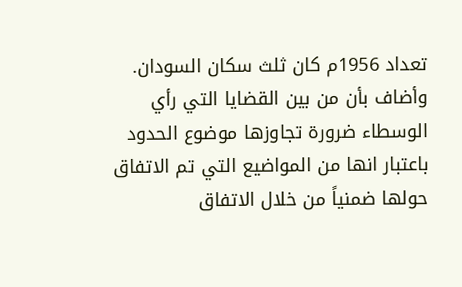تعداد 1956م كان ثلث سكان السودان. وأضاف بأن من بين القضايا التي رأي الوسطاء ضرورة تجاوزها موضوع الحدود باعتبار انها من المواضيع التي تم الاتفاق حولها ضمنياً من خلال الاتفاق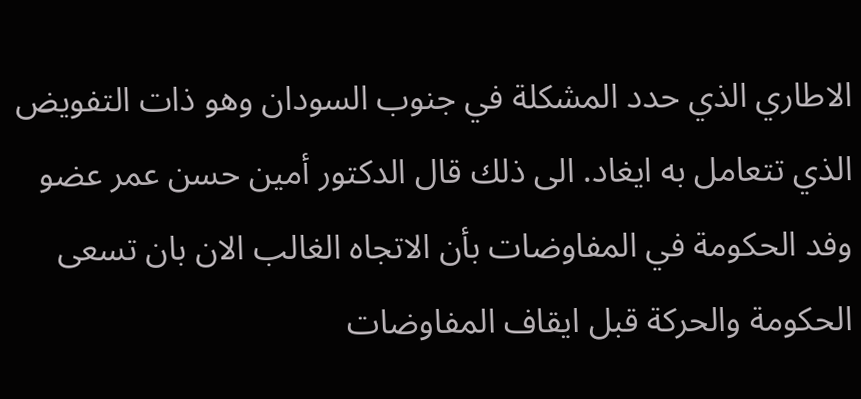الاطاري الذي حدد المشكلة في جنوب السودان وهو ذات التفويض الذي تتعامل به ايغاد. الى ذلك قال الدكتور أمين حسن عمر عضو وفد الحكومة في المفاوضات بأن الاتجاه الغالب الان بان تسعى الحكومة والحركة قبل ايقاف المفاوضات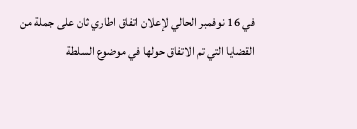في 16 نوفمبر الحالي لإعلان اتفاق اطاري ثان على جملة من القضايا التي تم الاتفاق حولها في موضوع السلطة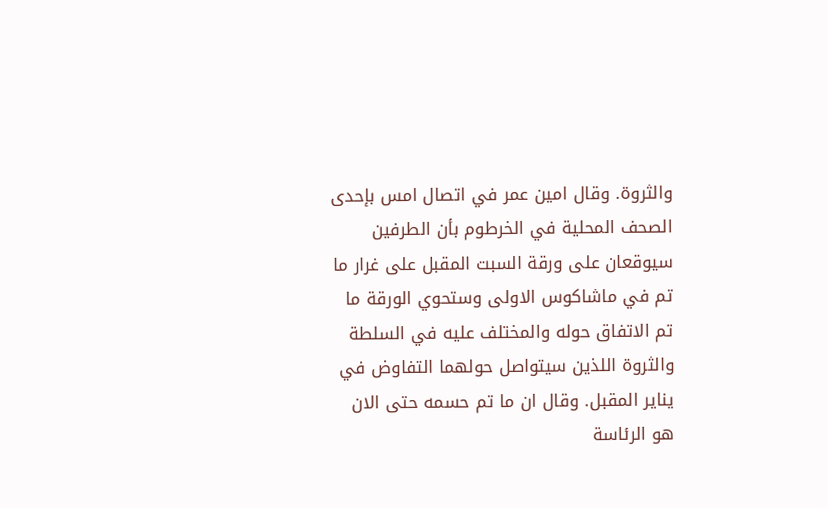والثروة. وقال امين عمر في اتصال امس بإحدى الصحف المحلية في الخرطوم بأن الطرفين سيوقعان على ورقة السبت المقبل على غرار ما تم في ماشاكوس الاولى وستحوي الورقة ما تم الاتفاق حوله والمختلف عليه في السلطة والثروة اللذين سيتواصل حولهما التفاوض في يناير المقبل. وقال ان ما تم حسمه حتى الان هو الرئاسة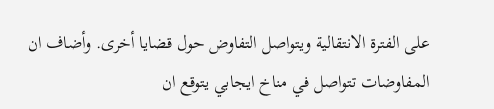على الفترة الانتقالية ويتواصل التفاوض حول قضايا أخرى. وأضاف ان المفاوضات تتواصل في مناخ ايجابي يتوقع ان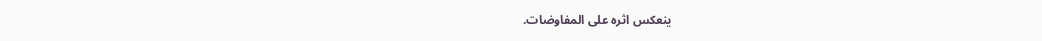ينعكس اثره على المفاوضات.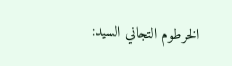الخرطوم التجاني السيد: